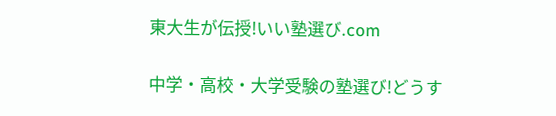東大生が伝授!いい塾選び.com

中学・高校・大学受験の塾選び!どうす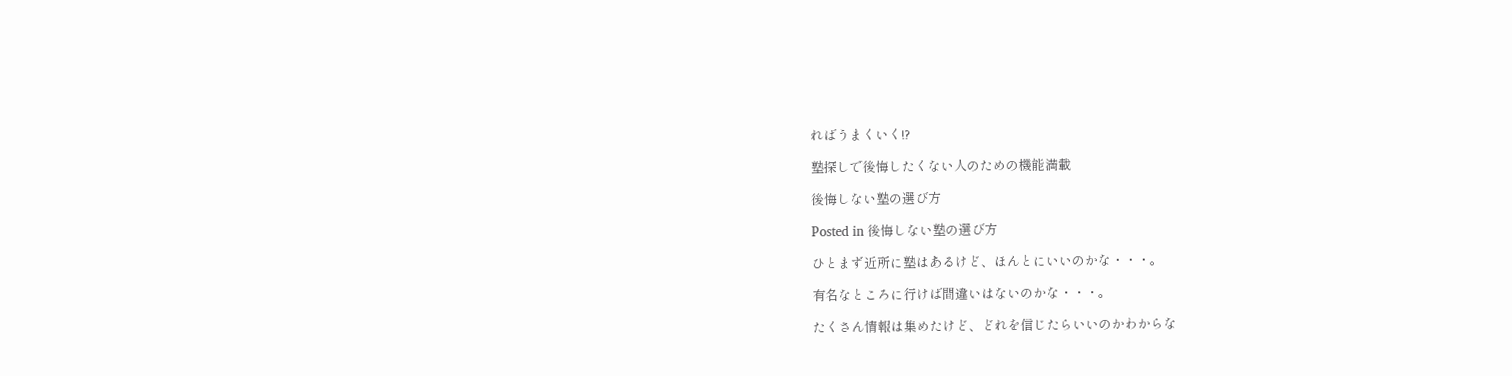ればうまくいく!?

塾探しで後悔したくない人のための機能満載

後悔しない塾の選び方

Posted in 後悔しない塾の選び方

ひとまず近所に塾はあるけど、ほんとにいいのかな・・・。

有名なところに行けば間違いはないのかな・・・。

たくさん情報は集めたけど、どれを信じたらいいのかわからな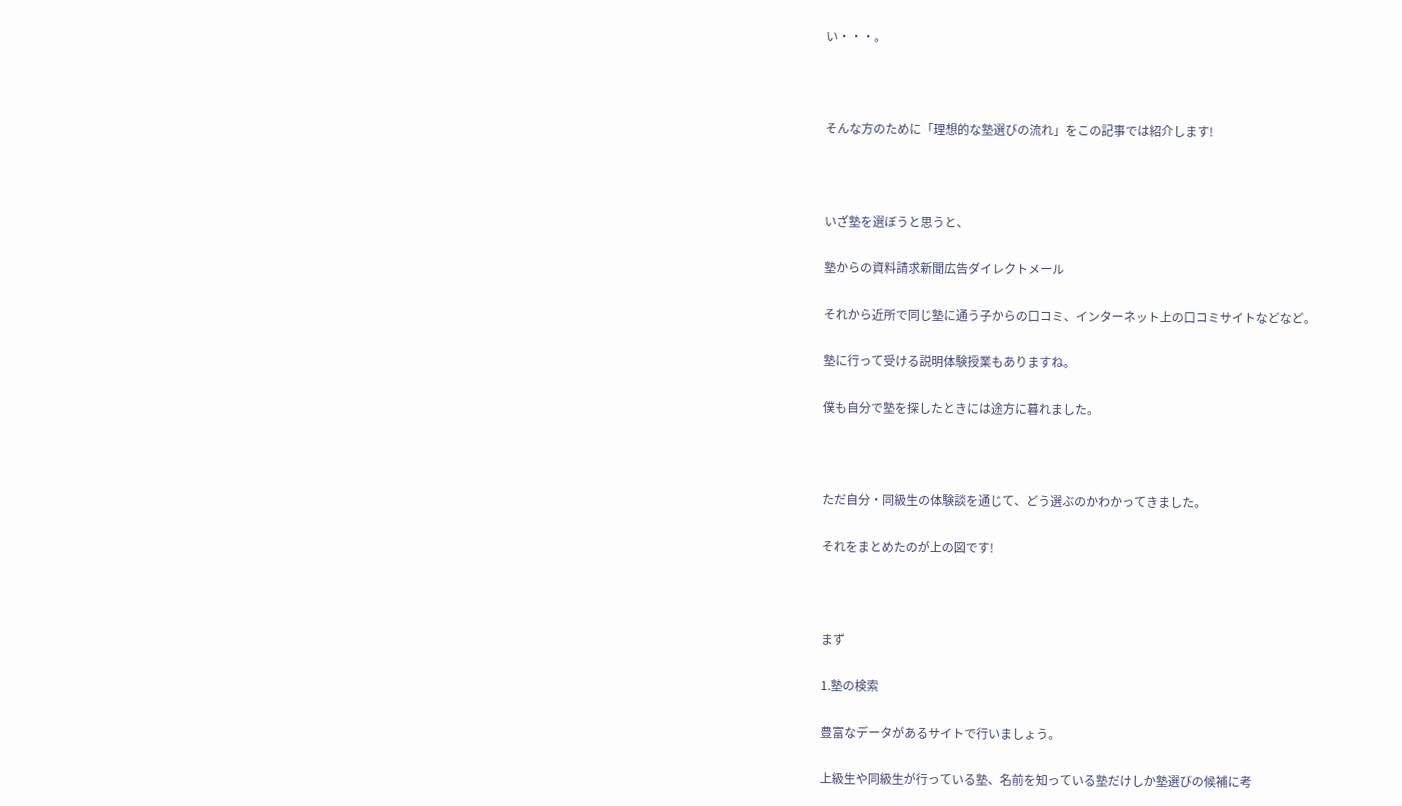い・・・。



そんな方のために「理想的な塾選びの流れ」をこの記事では紹介します!



いざ塾を選ぼうと思うと、

塾からの資料請求新聞広告ダイレクトメール

それから近所で同じ塾に通う子からの口コミ、インターネット上の口コミサイトなどなど。

塾に行って受ける説明体験授業もありますね。

僕も自分で塾を探したときには途方に暮れました。



ただ自分・同級生の体験談を通じて、どう選ぶのかわかってきました。

それをまとめたのが上の図です!



まず

1.塾の検索

豊富なデータがあるサイトで行いましょう。

上級生や同級生が行っている塾、名前を知っている塾だけしか塾選びの候補に考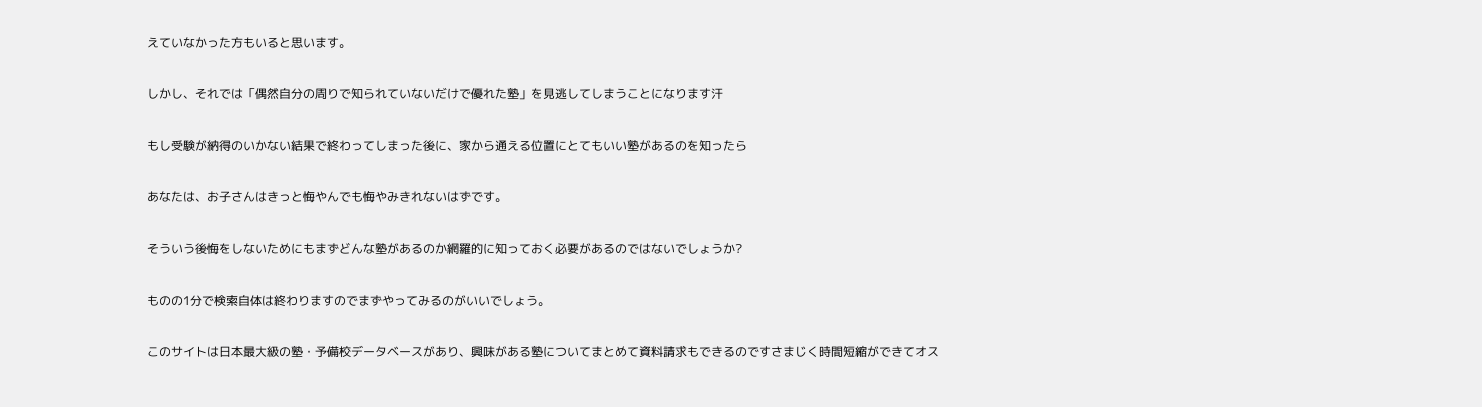えていなかった方もいると思います。

しかし、それでは「偶然自分の周りで知られていないだけで優れた塾」を見逃してしまうことになります汗

もし受験が納得のいかない結果で終わってしまった後に、家から通える位置にとてもいい塾があるのを知ったら

あなたは、お子さんはきっと悔やんでも悔やみきれないはずです。

そういう後悔をしないためにもまずどんな塾があるのか網羅的に知っておく必要があるのではないでしょうか?

ものの1分で検索自体は終わりますのでまずやってみるのがいいでしょう。

このサイトは日本最大級の塾・予備校データベースがあり、興味がある塾についてまとめて資料請求もできるのですさまじく時間短縮ができてオス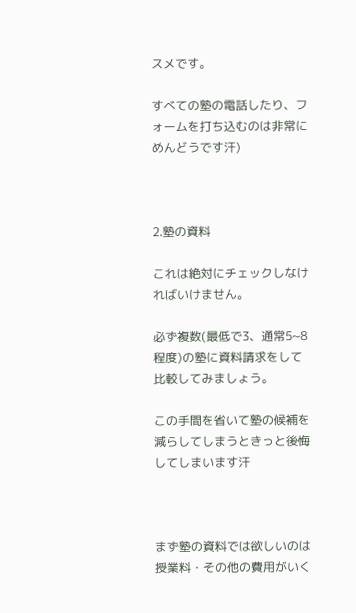スメです。

すべての塾の電話したり、フォームを打ち込むのは非常にめんどうです汗)



2.塾の資料

これは絶対にチェックしなければいけません。

必ず複数(最低で3、通常5~8程度)の塾に資料請求をして比較してみましょう。

この手間を省いて塾の候補を減らしてしまうときっと後悔してしまいます汗



まず塾の資料では欲しいのは授業料・その他の費用がいく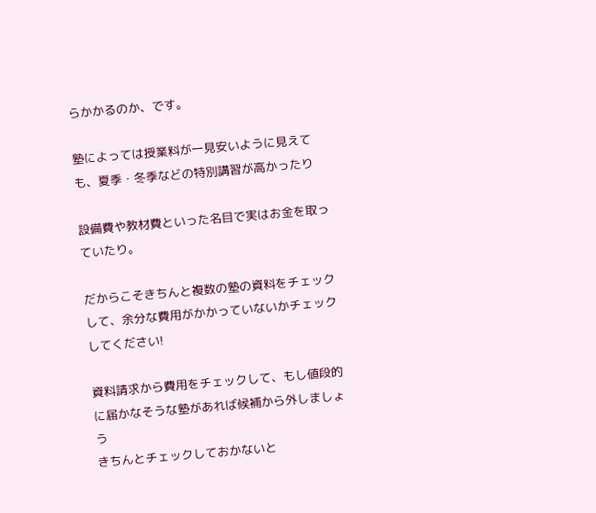らかかるのか、です。

塾によっては授業料が一見安いように見えても、夏季・冬季などの特別講習が高かったり

設備費や教材費といった名目で実はお金を取っていたり。

だからこそきちんと複数の塾の資料をチェックして、余分な費用がかかっていないかチェックしてください!

資料請求から費用をチェックして、もし値段的に届かなそうな塾があれば候補から外しましょう
きちんとチェックしておかないと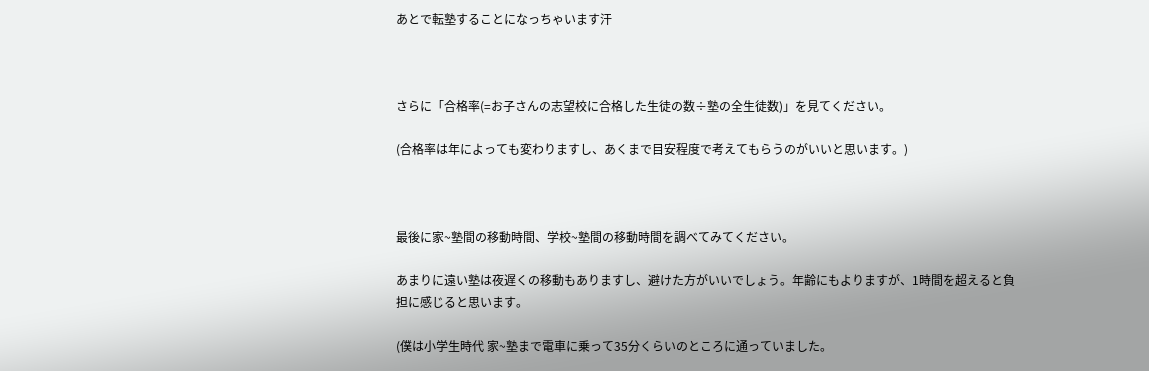あとで転塾することになっちゃいます汗



さらに「合格率(=お子さんの志望校に合格した生徒の数÷塾の全生徒数)」を見てください。

(合格率は年によっても変わりますし、あくまで目安程度で考えてもらうのがいいと思います。)



最後に家~塾間の移動時間、学校~塾間の移動時間を調べてみてください。

あまりに遠い塾は夜遅くの移動もありますし、避けた方がいいでしょう。年齢にもよりますが、1時間を超えると負担に感じると思います。

(僕は小学生時代 家~塾まで電車に乗って35分くらいのところに通っていました。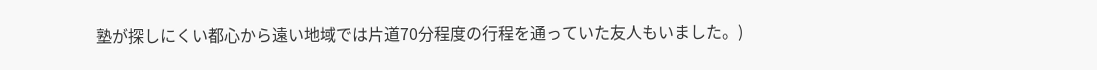塾が探しにくい都心から遠い地域では片道70分程度の行程を通っていた友人もいました。)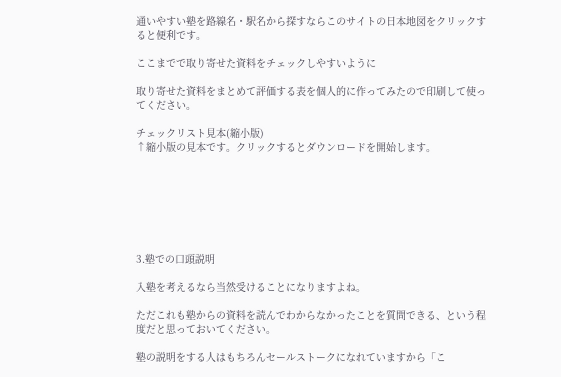通いやすい塾を路線名・駅名から探すならこのサイトの日本地図をクリックすると便利です。

ここまでで取り寄せた資料をチェックしやすいように

取り寄せた資料をまとめて評価する表を個人的に作ってみたので印刷して使ってください。

チェックリスト見本(縮小版)
↑縮小版の見本です。クリックするとダウンロードを開始します。







3.塾での口頭説明

入塾を考えるなら当然受けることになりますよね。

ただこれも塾からの資料を読んでわからなかったことを質問できる、という程度だと思っておいてください。

塾の説明をする人はもちろんセールストークになれていますから「こ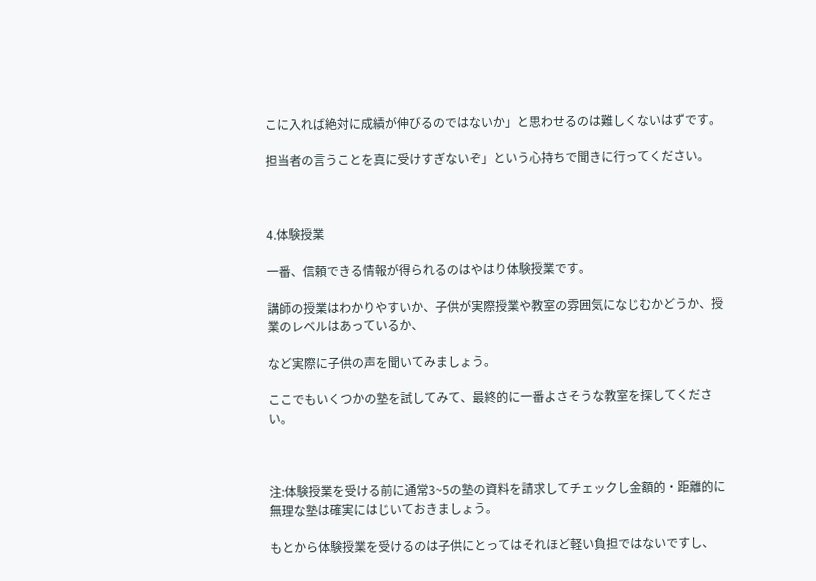こに入れば絶対に成績が伸びるのではないか」と思わせるのは難しくないはずです。

担当者の言うことを真に受けすぎないぞ」という心持ちで聞きに行ってください。



4.体験授業

一番、信頼できる情報が得られるのはやはり体験授業です。

講師の授業はわかりやすいか、子供が実際授業や教室の雰囲気になじむかどうか、授業のレベルはあっているか、

など実際に子供の声を聞いてみましょう。

ここでもいくつかの塾を試してみて、最終的に一番よさそうな教室を探してください。



注:体験授業を受ける前に通常3~5の塾の資料を請求してチェックし金額的・距離的に無理な塾は確実にはじいておきましょう。

もとから体験授業を受けるのは子供にとってはそれほど軽い負担ではないですし、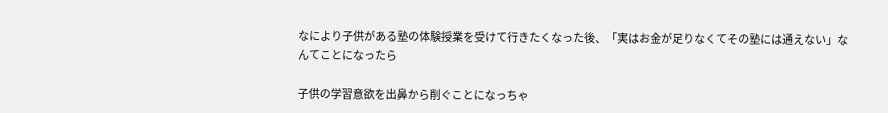なにより子供がある塾の体験授業を受けて行きたくなった後、「実はお金が足りなくてその塾には通えない」なんてことになったら

子供の学習意欲を出鼻から削ぐことになっちゃ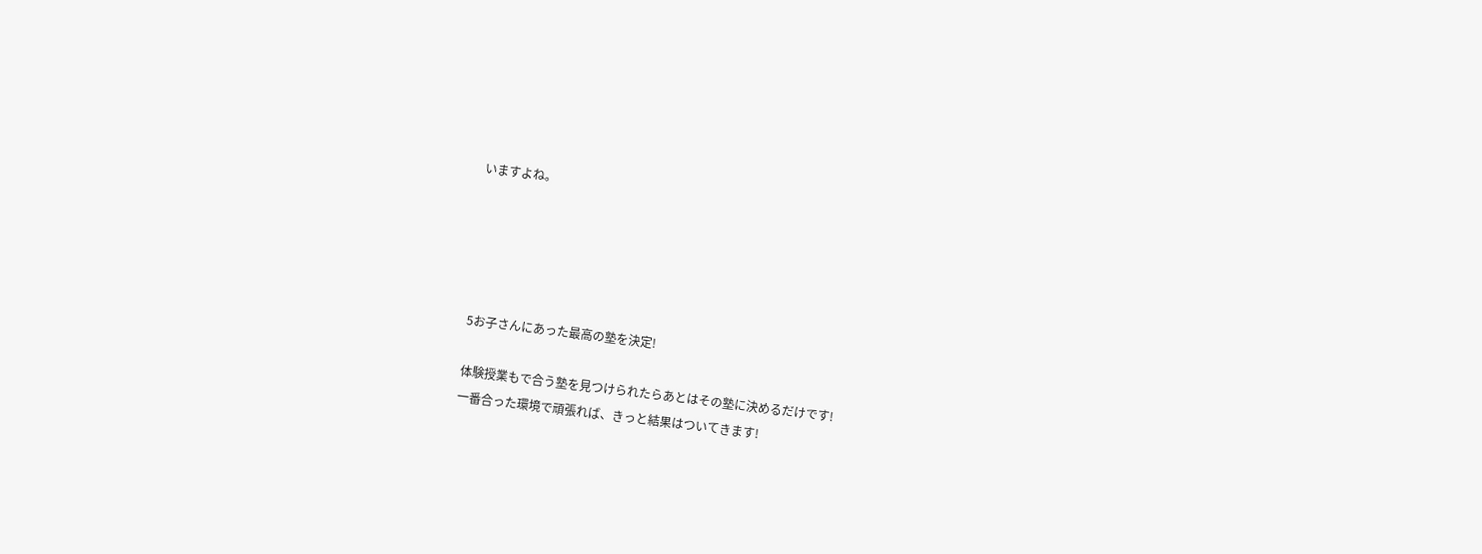いますよね。





5お子さんにあった最高の塾を決定!

体験授業もで合う塾を見つけられたらあとはその塾に決めるだけです!
一番合った環境で頑張れば、きっと結果はついてきます!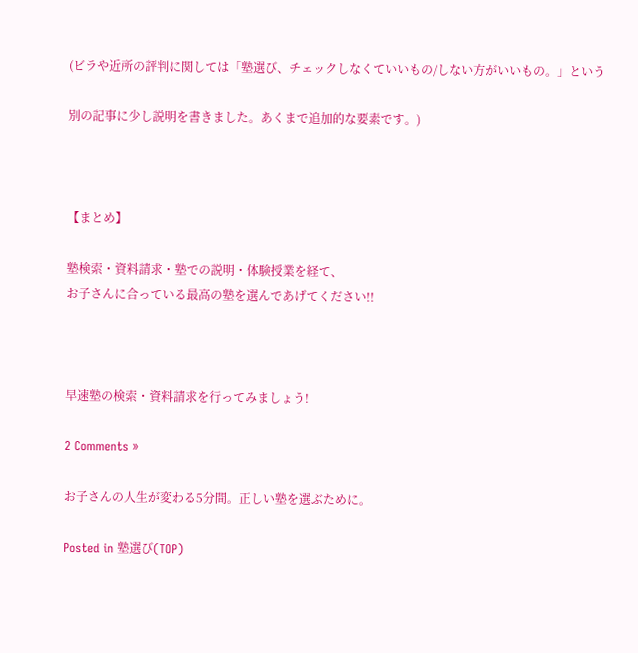(ビラや近所の評判に関しては「塾選び、チェックしなくていいもの/しない方がいいもの。」という

別の記事に少し説明を書きました。あくまで追加的な要素です。)



【まとめ】

塾検索・資料請求・塾での説明・体験授業を経て、
お子さんに合っている最高の塾を選んであげてください!!



早速塾の検索・資料請求を行ってみましょう!

2 Comments »

お子さんの人生が変わる5分間。正しい塾を選ぶために。

Posted in 塾選び(TOP)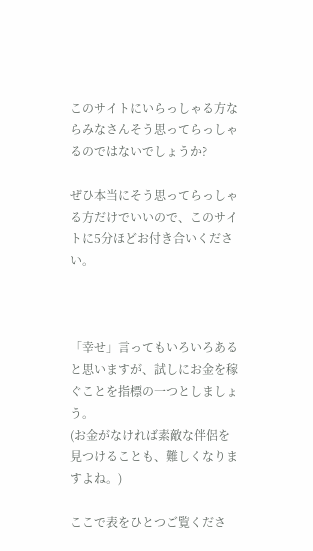このサイトにいらっしゃる方ならみなさんそう思ってらっしゃるのではないでしょうか?

ぜひ本当にそう思ってらっしゃる方だけでいいので、このサイトに5分ほどお付き合いください。



「幸せ」言ってもいろいろあると思いますが、試しにお金を稼ぐことを指標の一つとしましょう。
(お金がなければ素敵な伴侶を見つけることも、難しくなりますよね。)

ここで表をひとつご覧くださ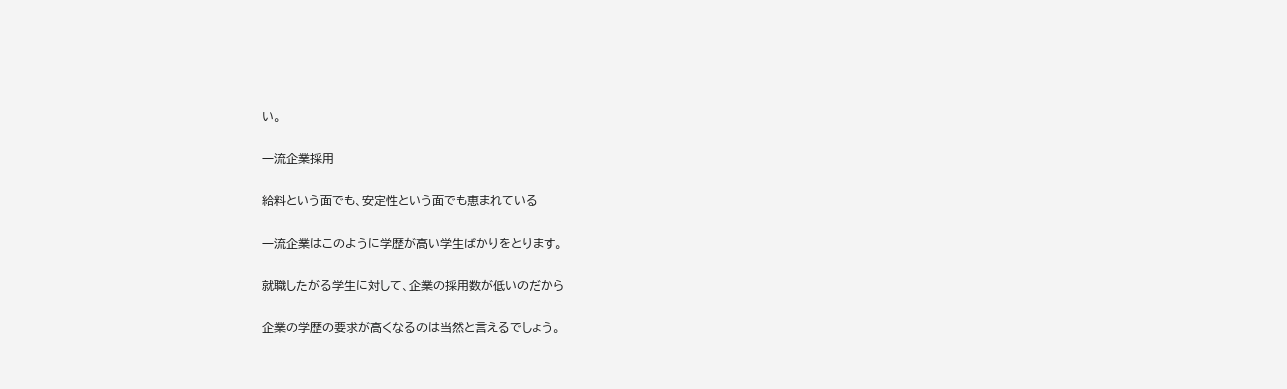い。

一流企業採用

給料という面でも、安定性という面でも恵まれている

一流企業はこのように学歴が高い学生ばかりをとります。

就職したがる学生に対して、企業の採用数が低いのだから

企業の学歴の要求が高くなるのは当然と言えるでしょう。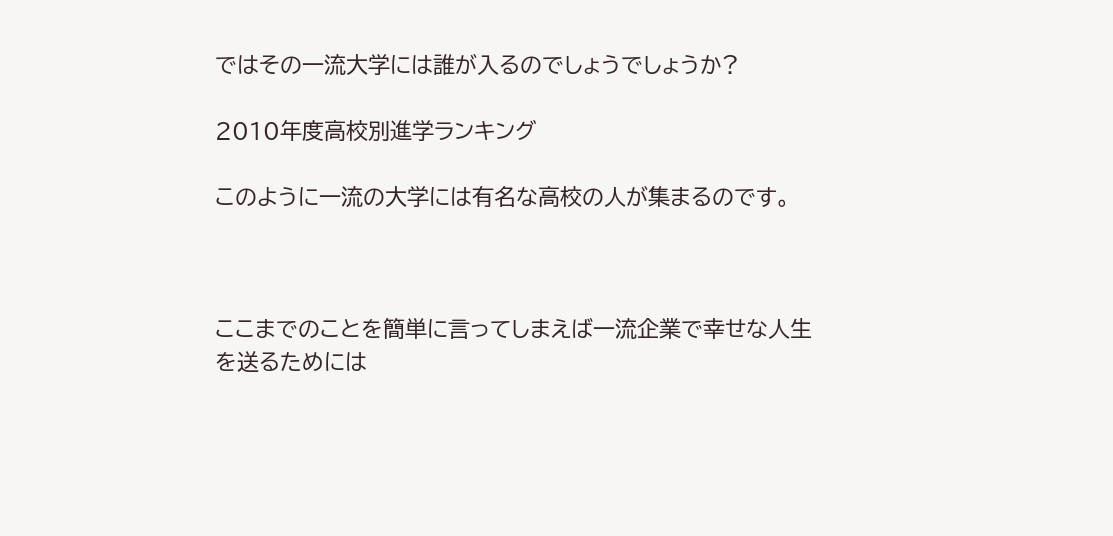ではその一流大学には誰が入るのでしょうでしょうか?

2010年度高校別進学ランキング

このように一流の大学には有名な高校の人が集まるのです。



ここまでのことを簡単に言ってしまえば一流企業で幸せな人生を送るためには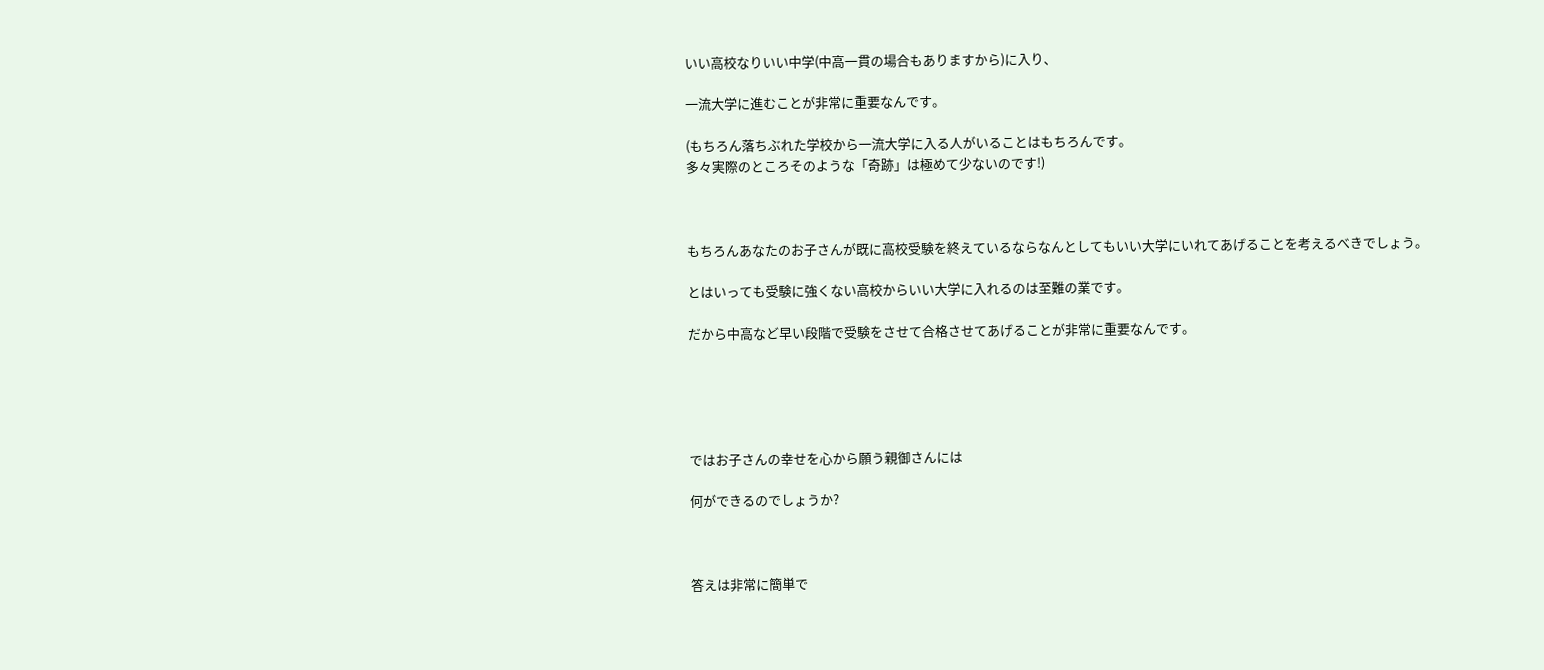いい高校なりいい中学(中高一貫の場合もありますから)に入り、

一流大学に進むことが非常に重要なんです。

(もちろん落ちぶれた学校から一流大学に入る人がいることはもちろんです。
多々実際のところそのような「奇跡」は極めて少ないのです!)



もちろんあなたのお子さんが既に高校受験を終えているならなんとしてもいい大学にいれてあげることを考えるべきでしょう。

とはいっても受験に強くない高校からいい大学に入れるのは至難の業です。

だから中高など早い段階で受験をさせて合格させてあげることが非常に重要なんです。





ではお子さんの幸せを心から願う親御さんには

何ができるのでしょうか?



答えは非常に簡単で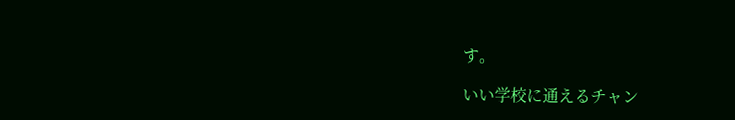す。

いい学校に通えるチャン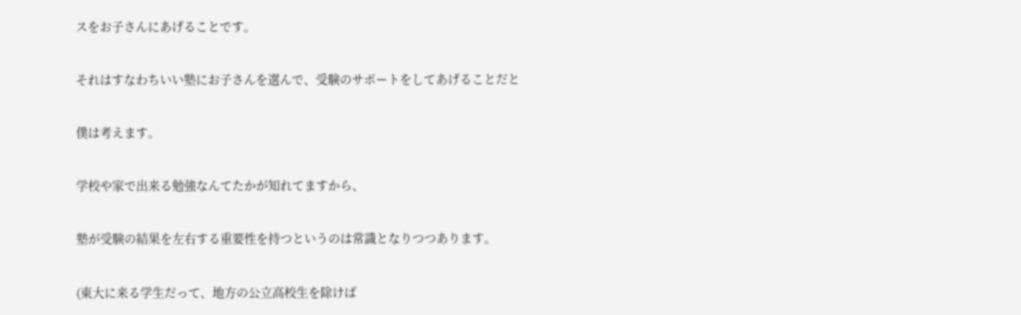スをお子さんにあげることです。

それはすなわちいい塾にお子さんを選んで、受験のサポートをしてあげることだと

僕は考えます。

学校や家で出来る勉強なんてたかが知れてますから、

塾が受験の結果を左右する重要性を持つというのは常識となりつつあります。

(東大に来る学生だって、地方の公立高校生を除けば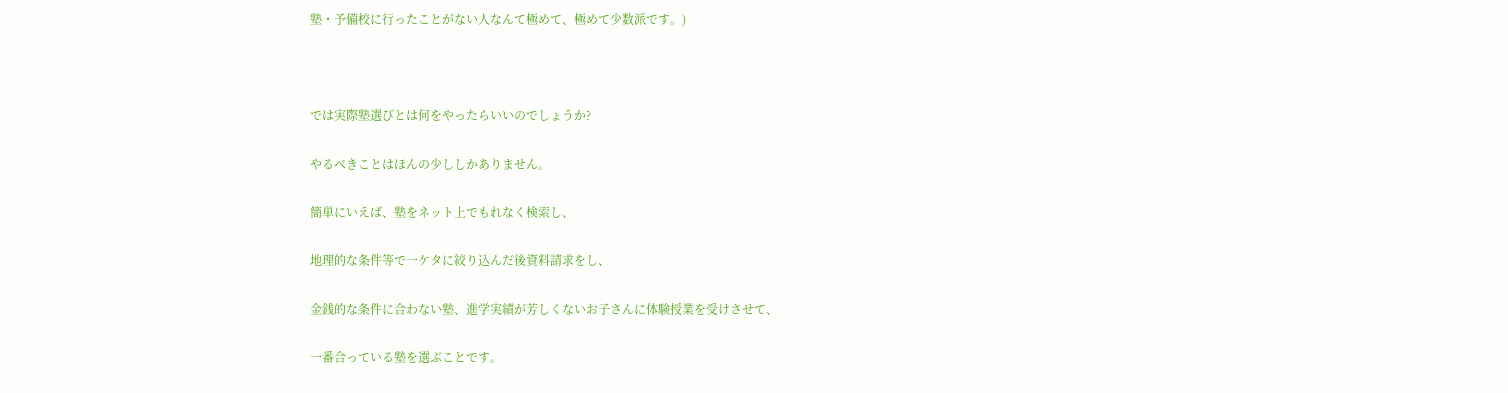塾・予備校に行ったことがない人なんて極めて、極めて少数派です。)



では実際塾選びとは何をやったらいいのでしょうか?

やるべきことはほんの少ししかありません。

簡単にいえば、塾をネット上でもれなく検索し、

地理的な条件等で一ケタに絞り込んだ後資料請求をし、

金銭的な条件に合わない塾、進学実績が芳しくないお子さんに体験授業を受けさせて、

一番合っている塾を選ぶことです。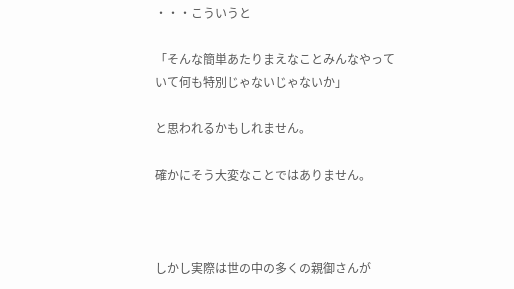・・・こういうと

「そんな簡単あたりまえなことみんなやっていて何も特別じゃないじゃないか」

と思われるかもしれません。

確かにそう大変なことではありません。



しかし実際は世の中の多くの親御さんが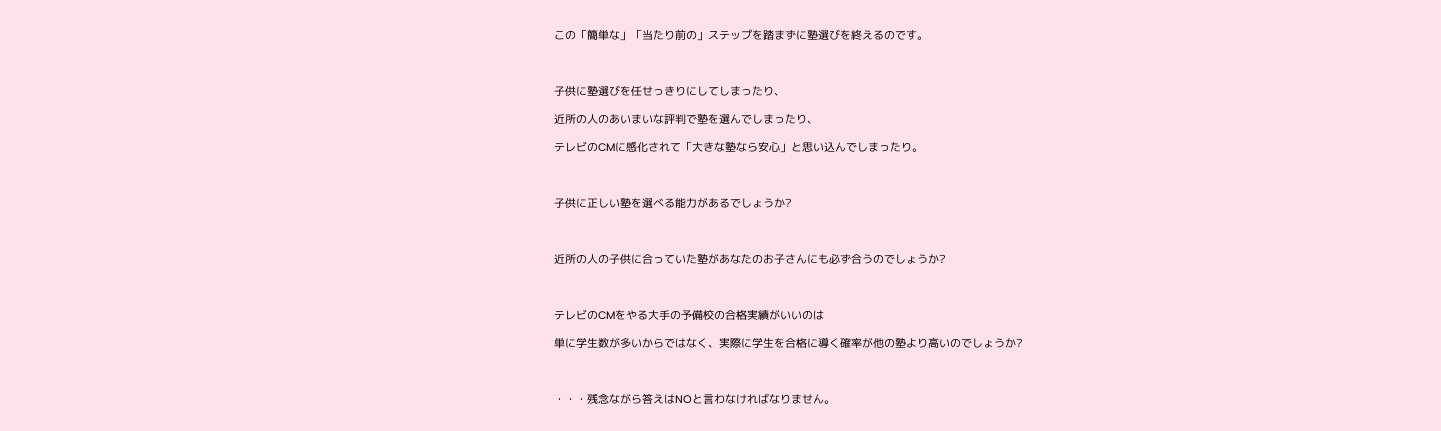この「簡単な」「当たり前の」ステップを踏まずに塾選びを終えるのです。



子供に塾選びを任せっきりにしてしまったり、

近所の人のあいまいな評判で塾を選んでしまったり、

テレビのCMに感化されて「大きな塾なら安心」と思い込んでしまったり。



子供に正しい塾を選べる能力があるでしょうか?



近所の人の子供に合っていた塾があなたのお子さんにも必ず合うのでしょうか?



テレビのCMをやる大手の予備校の合格実績がいいのは

単に学生数が多いからではなく、実際に学生を合格に導く確率が他の塾より高いのでしょうか?



・・・残念ながら答えはNOと言わなければなりません。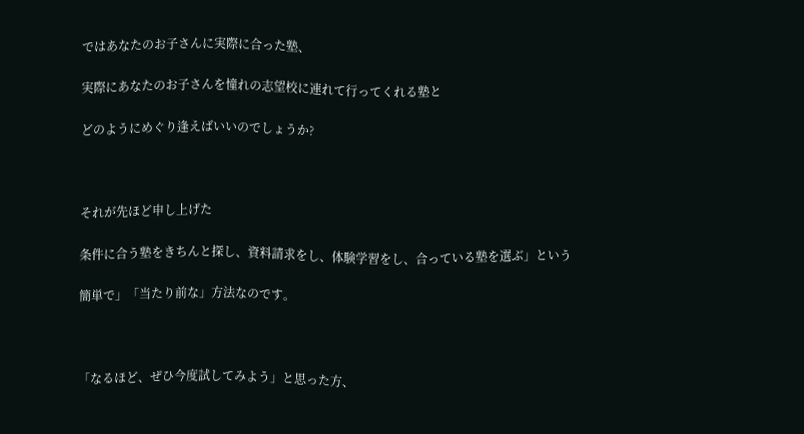ではあなたのお子さんに実際に合った塾、

実際にあなたのお子さんを憧れの志望校に連れて行ってくれる塾と

どのようにめぐり逢えばいいのでしょうか?



それが先ほど申し上げた

条件に合う塾をきちんと探し、資料請求をし、体験学習をし、合っている塾を選ぶ」という

簡単で」「当たり前な」方法なのです。



「なるほど、ぜひ今度試してみよう」と思った方、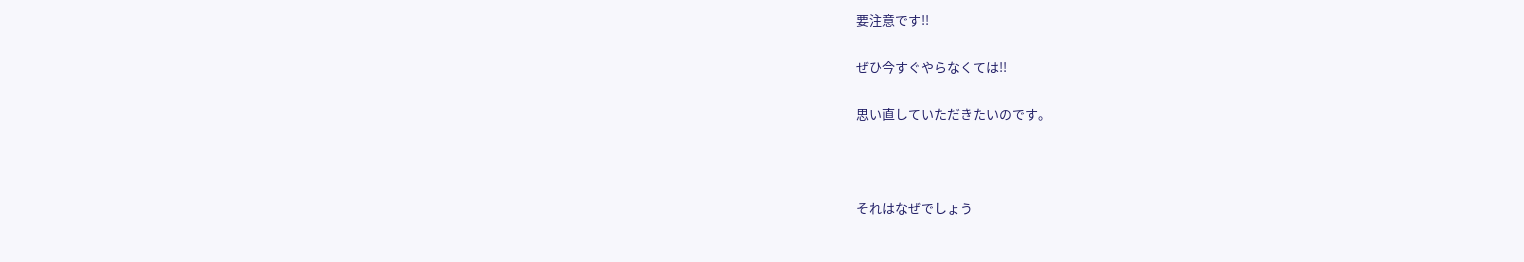要注意です!!

ぜひ今すぐやらなくては!!

思い直していただきたいのです。



それはなぜでしょう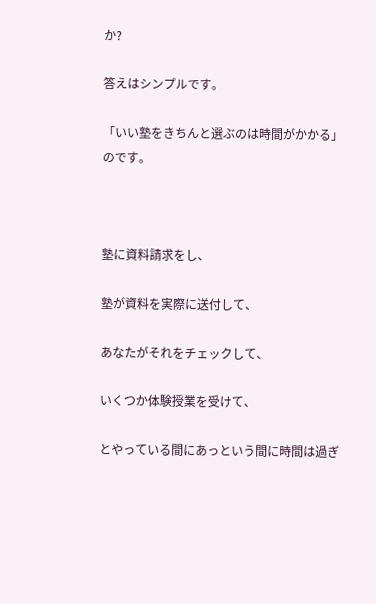か?

答えはシンプルです。

「いい塾をきちんと選ぶのは時間がかかる」のです。



塾に資料請求をし、

塾が資料を実際に送付して、

あなたがそれをチェックして、

いくつか体験授業を受けて、

とやっている間にあっという間に時間は過ぎ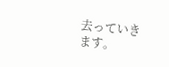去っていきます。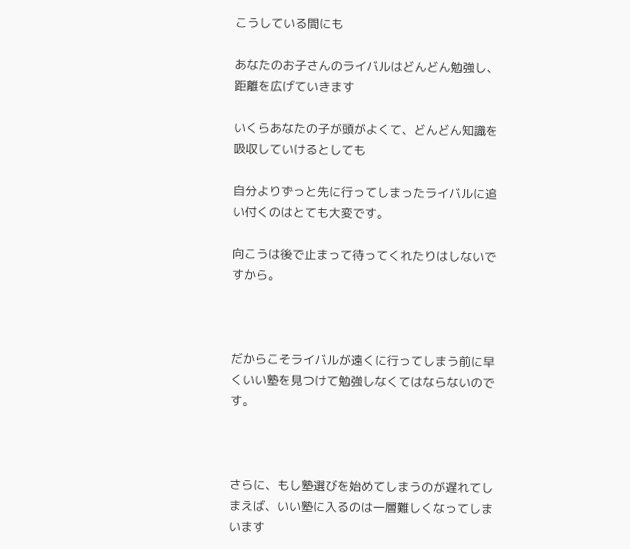こうしている間にも

あなたのお子さんのライバルはどんどん勉強し、距離を広げていきます

いくらあなたの子が頭がよくて、どんどん知識を吸収していけるとしても

自分よりずっと先に行ってしまったライバルに追い付くのはとても大変です。

向こうは後で止まって待ってくれたりはしないですから。



だからこそライバルが遠くに行ってしまう前に早くいい塾を見つけて勉強しなくてはならないのです。



さらに、もし塾選びを始めてしまうのが遅れてしまえば、いい塾に入るのは一層難しくなってしまいます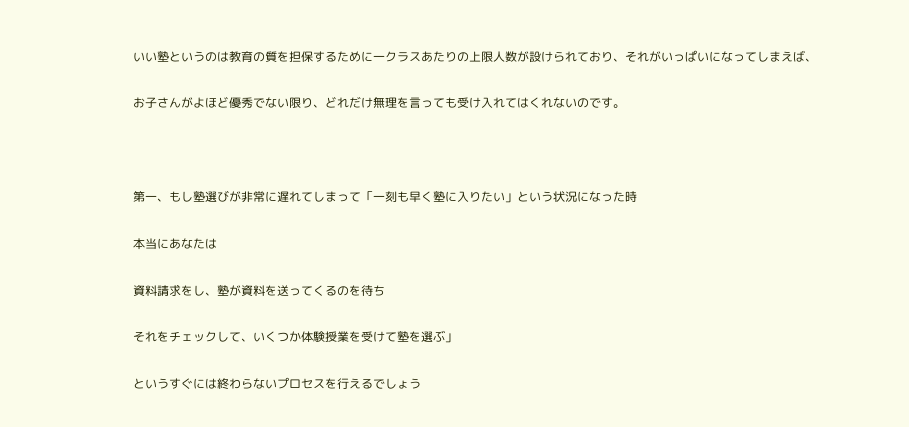いい塾というのは教育の質を担保するために一クラスあたりの上限人数が設けられており、それがいっぱいになってしまえば、

お子さんがよほど優秀でない限り、どれだけ無理を言っても受け入れてはくれないのです。



第一、もし塾選びが非常に遅れてしまって「一刻も早く塾に入りたい」という状況になった時

本当にあなたは

資料請求をし、塾が資料を送ってくるのを待ち

それをチェックして、いくつか体験授業を受けて塾を選ぶ」

というすぐには終わらないプロセスを行えるでしょう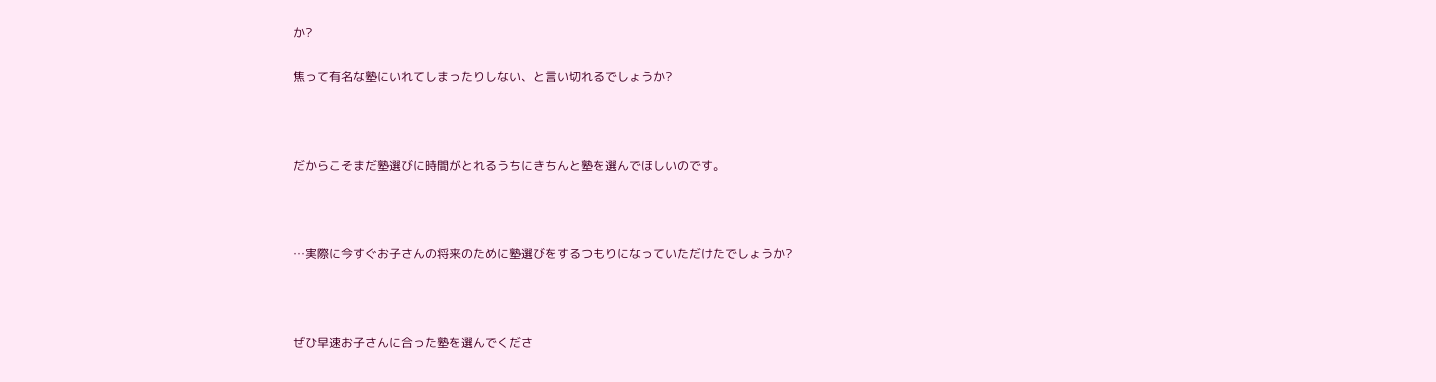か?

焦って有名な塾にいれてしまったりしない、と言い切れるでしょうか?



だからこそまだ塾選びに時間がとれるうちにきちんと塾を選んでほしいのです。



…実際に今すぐお子さんの将来のために塾選びをするつもりになっていただけたでしょうか?



ぜひ早速お子さんに合った塾を選んでくださ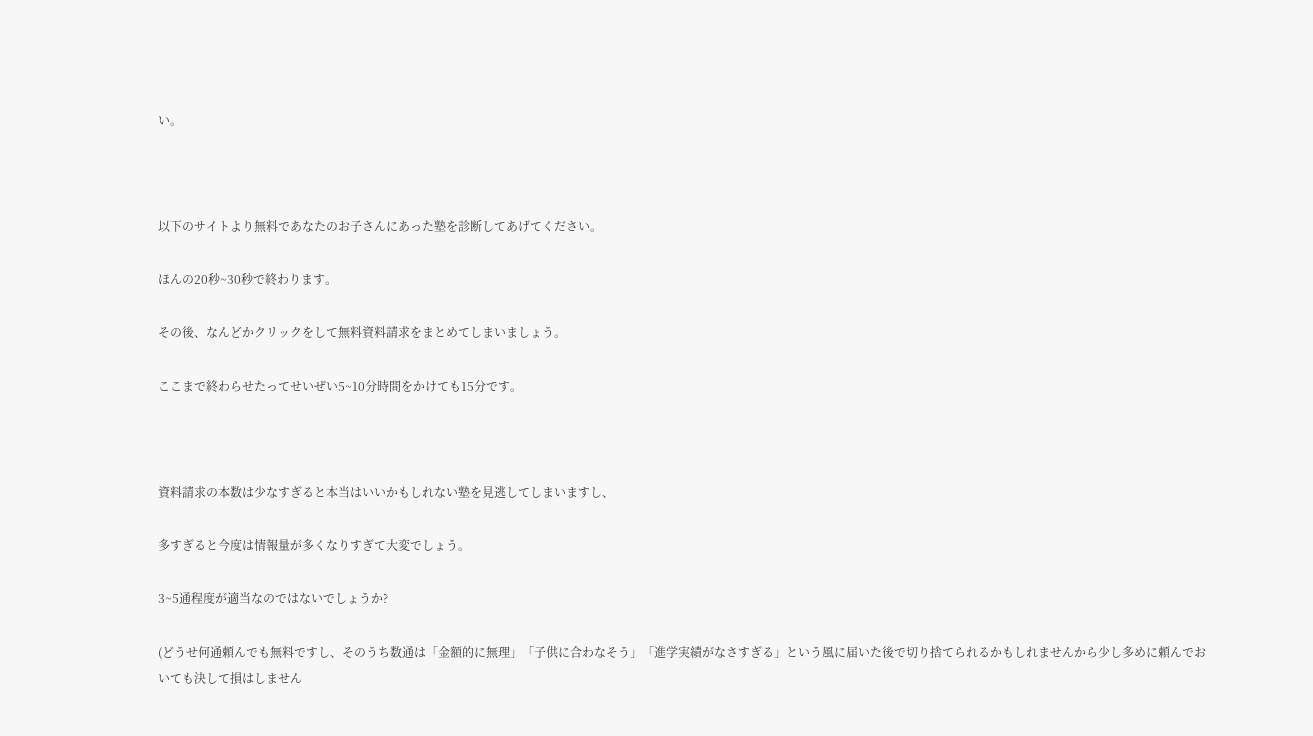い。



以下のサイトより無料であなたのお子さんにあった塾を診断してあげてください。

ほんの20秒~30秒で終わります。

その後、なんどかクリックをして無料資料請求をまとめてしまいましょう。

ここまで終わらせたってせいぜい5~10分時間をかけても15分です。



資料請求の本数は少なすぎると本当はいいかもしれない塾を見逃してしまいますし、

多すぎると今度は情報量が多くなりすぎて大変でしょう。

3~5通程度が適当なのではないでしょうか?

(どうせ何通頼んでも無料ですし、そのうち数通は「金額的に無理」「子供に合わなそう」「進学実績がなさすぎる」という風に届いた後で切り捨てられるかもしれませんから少し多めに頼んでおいても決して損はしません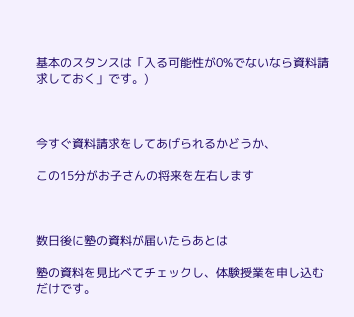基本のスタンスは「入る可能性が0%でないなら資料請求しておく」です。)



今すぐ資料請求をしてあげられるかどうか、

この15分がお子さんの将来を左右します



数日後に塾の資料が届いたらあとは

塾の資料を見比べてチェックし、体験授業を申し込むだけです。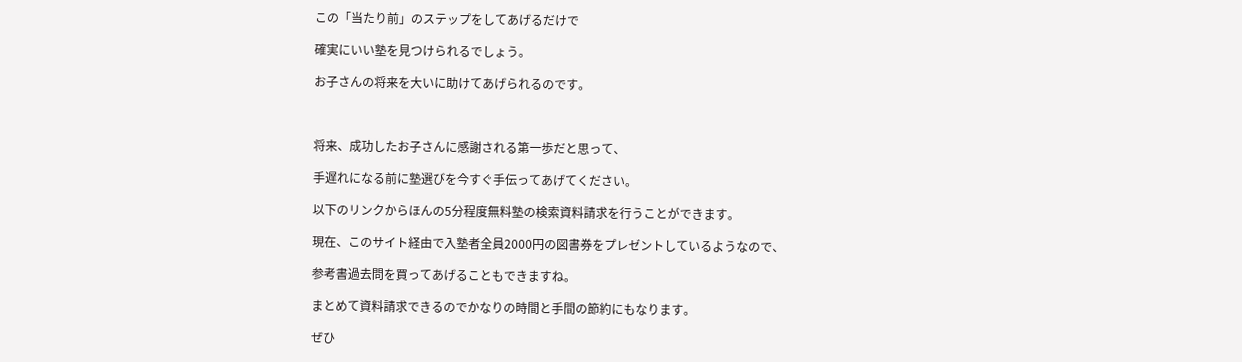この「当たり前」のステップをしてあげるだけで

確実にいい塾を見つけられるでしょう。

お子さんの将来を大いに助けてあげられるのです。



将来、成功したお子さんに感謝される第一歩だと思って、

手遅れになる前に塾選びを今すぐ手伝ってあげてください。

以下のリンクからほんの5分程度無料塾の検索資料請求を行うことができます。

現在、このサイト経由で入塾者全員2000円の図書券をプレゼントしているようなので、

参考書過去問を買ってあげることもできますね。

まとめて資料請求できるのでかなりの時間と手間の節約にもなります。

ぜひ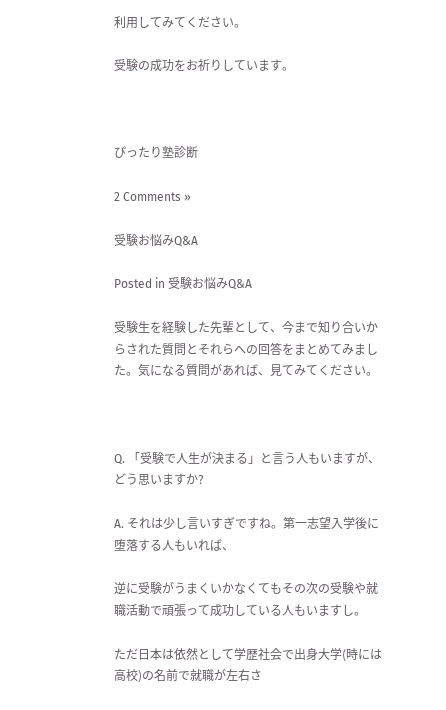利用してみてください。

受験の成功をお祈りしています。



ぴったり塾診断

2 Comments »

受験お悩みQ&A

Posted in 受験お悩みQ&A

受験生を経験した先輩として、今まで知り合いからされた質問とそれらへの回答をまとめてみました。気になる質問があれば、見てみてください。



Q. 「受験で人生が決まる」と言う人もいますが、どう思いますか?

A. それは少し言いすぎですね。第一志望入学後に堕落する人もいれば、

逆に受験がうまくいかなくてもその次の受験や就職活動で頑張って成功している人もいますし。

ただ日本は依然として学歴社会で出身大学(時には高校)の名前で就職が左右さ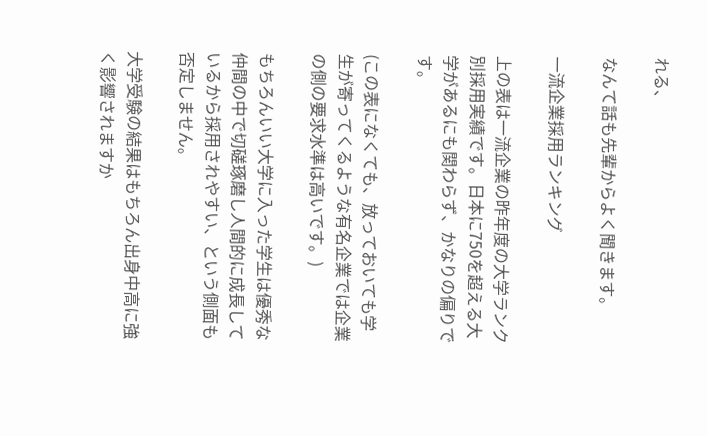れる、

なんて話も先輩からよく聞きます。

一流企業採用ランキング

上の表は一流企業の昨年度の大学ランク別採用実績です。日本に750を超える大学があるにも関わらず、かなりの偏りです。

(この表になくても、放っておいても学生が寄ってくるような有名企業では企業の側の要求水準は高いです。)

もちろんいい大学に入った学生は優秀な仲間の中で切磋琢磨し人間的に成長しているから採用されやすい、という側面も否定しません。

大学受験の結果はもちろん出身中高に強く影響されますか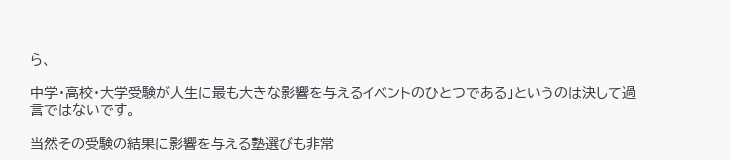ら、

中学・高校・大学受験が人生に最も大きな影響を与えるイベントのひとつである」というのは決して過言ではないです。

当然その受験の結果に影響を与える塾選びも非常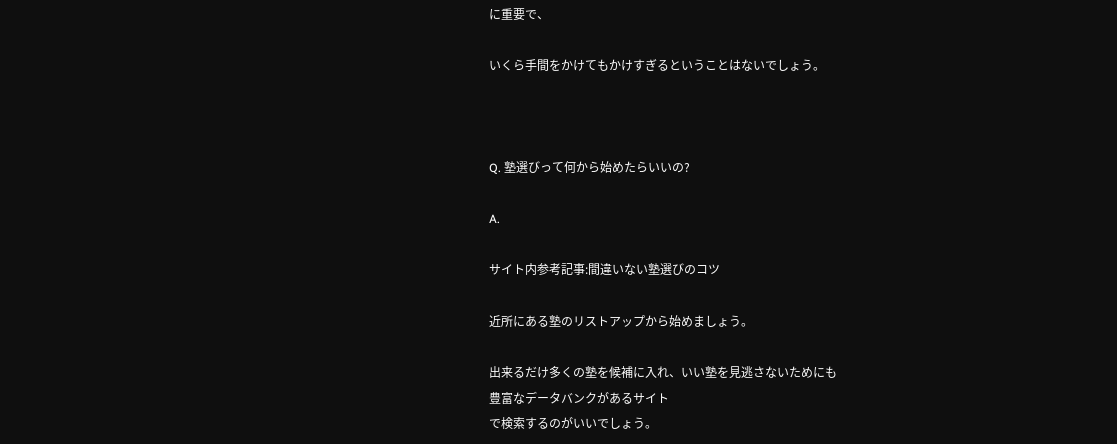に重要で、

いくら手間をかけてもかけすぎるということはないでしょう。



Q. 塾選びって何から始めたらいいの?

A.

サイト内参考記事:間違いない塾選びのコツ

近所にある塾のリストアップから始めましょう。

出来るだけ多くの塾を候補に入れ、いい塾を見逃さないためにも
豊富なデータバンクがあるサイト
で検索するのがいいでしょう。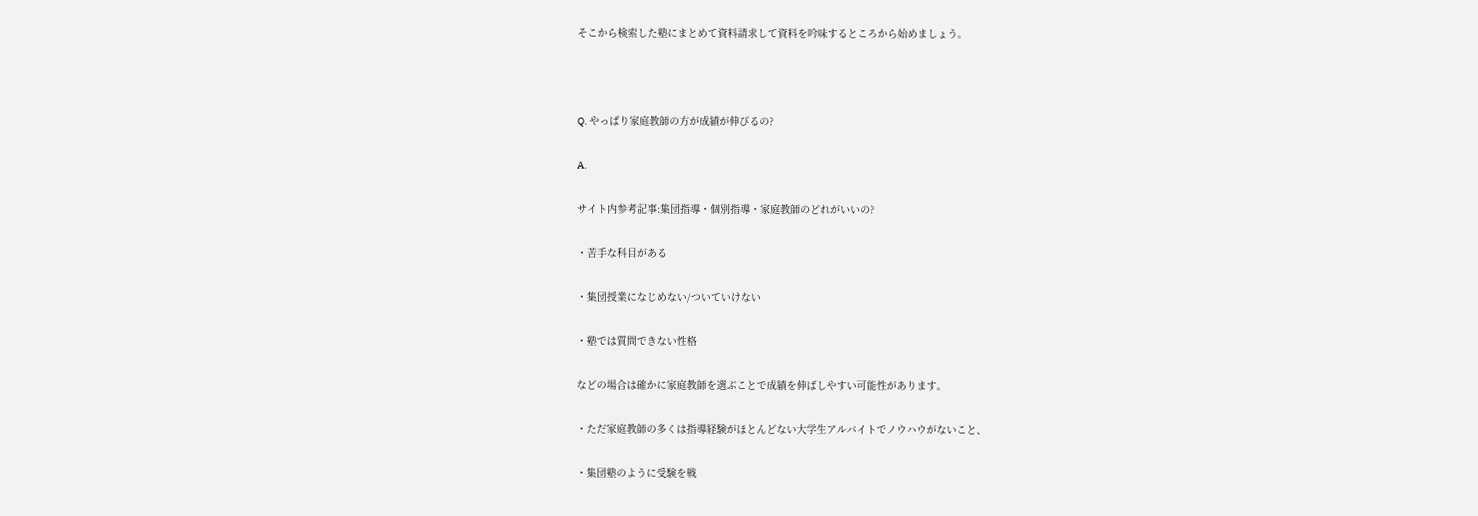そこから検索した塾にまとめて資料請求して資料を吟味するところから始めましょう。



Q. やっぱり家庭教師の方が成績が伸びるの?

A.

サイト内参考記事:集団指導・個別指導・家庭教師のどれがいいの?

・苦手な科目がある

・集団授業になじめない/ついていけない

・塾では質問できない性格

などの場合は確かに家庭教師を選ぶことで成績を伸ばしやすい可能性があります。

・ただ家庭教師の多くは指導経験がほとんどない大学生アルバイトでノウハウがないこと、

・集団塾のように受験を戦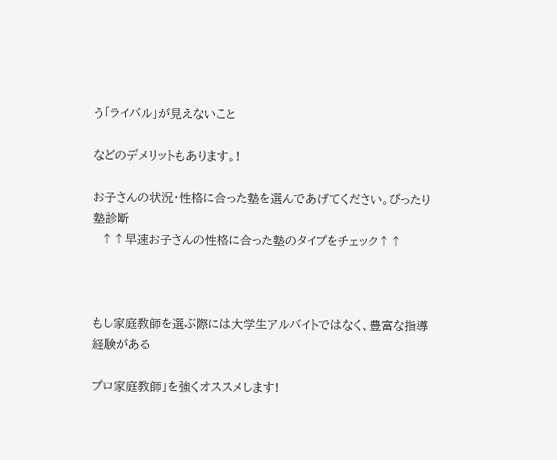う「ライバル」が見えないこと

などのデメリットもあります。!

お子さんの状況・性格に合った塾を選んであげてください。ぴったり塾診断
  ↑↑早速お子さんの性格に合った塾のタイプをチェック↑↑



もし家庭教師を選ぶ際には大学生アルバイトではなく、豊富な指導経験がある

プロ家庭教師」を強くオススメします!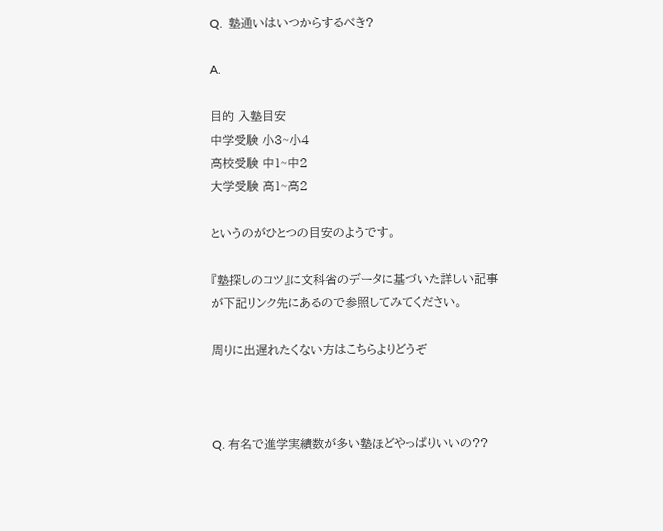Q.  塾通いはいつからするべき?

A.

目的 入塾目安
中学受験 小3~小4
高校受験 中1~中2
大学受験 高1~高2

というのがひとつの目安のようです。

『塾探しのコツ』に文科省のデータに基づいた詳しい記事が下記リンク先にあるので参照してみてください。

周りに出遅れたくない方はこちらよりどうぞ



Q. 有名で進学実績数が多い塾ほどやっぱりいいの??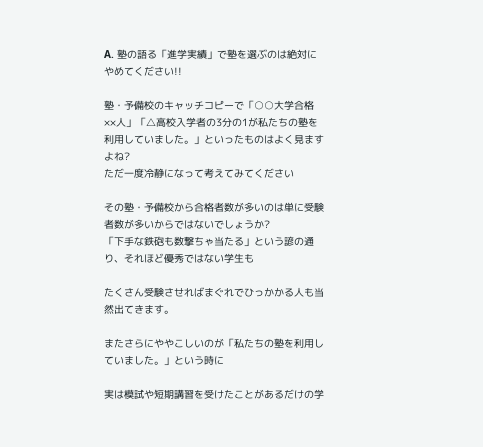A. 塾の語る「進学実績」で塾を選ぶのは絶対にやめてください!!

塾・予備校のキャッチコピーで「○○大学合格××人」「△高校入学者の3分の1が私たちの塾を利用していました。」といったものはよく見ますよね?
ただ一度冷静になって考えてみてください

その塾・予備校から合格者数が多いのは単に受験者数が多いからではないでしょうか?
「下手な鉄砲も数撃ちゃ当たる」という諺の通り、それほど優秀ではない学生も

たくさん受験させればまぐれでひっかかる人も当然出てきます。

またさらにややこしいのが「私たちの塾を利用していました。」という時に

実は模試や短期講習を受けたことがあるだけの学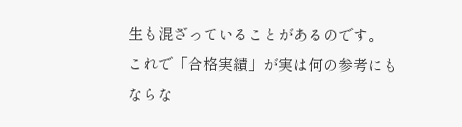生も混ざっていることがあるのです。
これで「合格実績」が実は何の参考にもならな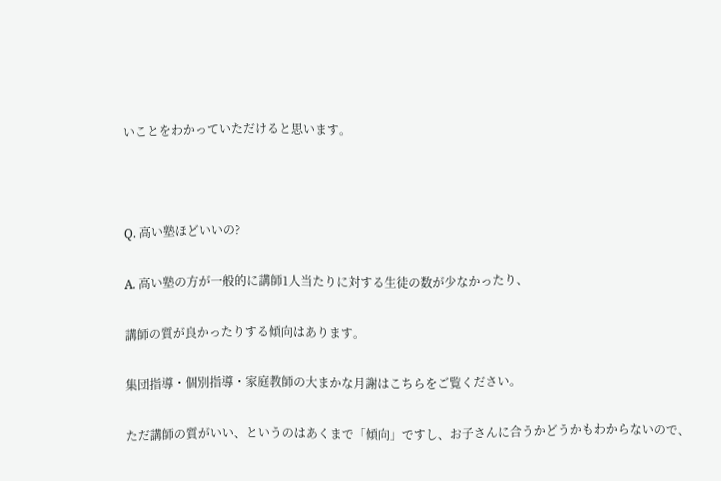いことをわかっていただけると思います。



Q. 高い塾ほどいいの?

A. 高い塾の方が一般的に講師1人当たりに対する生徒の数が少なかったり、

講師の質が良かったりする傾向はあります。

集団指導・個別指導・家庭教師の大まかな月謝はこちらをご覧ください。

ただ講師の質がいい、というのはあくまで「傾向」ですし、お子さんに合うかどうかもわからないので、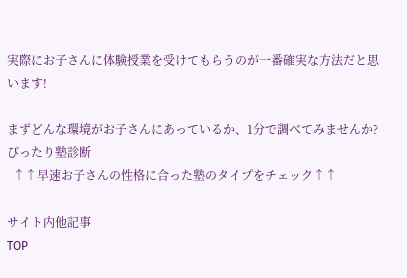実際にお子さんに体験授業を受けてもらうのが一番確実な方法だと思います!

まずどんな環境がお子さんにあっているか、1分で調べてみませんか?
ぴったり塾診断
  ↑↑早速お子さんの性格に合った塾のタイプをチェック↑↑

サイト内他記事
TOP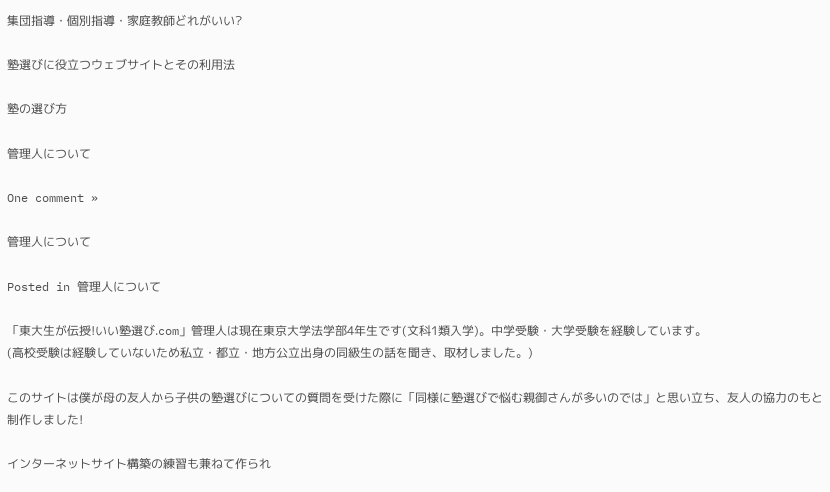集団指導・個別指導・家庭教師どれがいい?

塾選びに役立つウェブサイトとその利用法

塾の選び方

管理人について

One comment »

管理人について

Posted in 管理人について

「東大生が伝授!いい塾選び.com」管理人は現在東京大学法学部4年生です(文科1類入学)。中学受験・大学受験を経験しています。
(高校受験は経験していないため私立・都立・地方公立出身の同級生の話を聞き、取材しました。)

このサイトは僕が母の友人から子供の塾選びについての質問を受けた際に「同様に塾選びで悩む親御さんが多いのでは」と思い立ち、友人の協力のもと制作しました!

インターネットサイト構築の練習も兼ねて作られ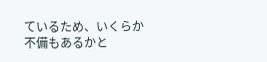ているため、いくらか不備もあるかと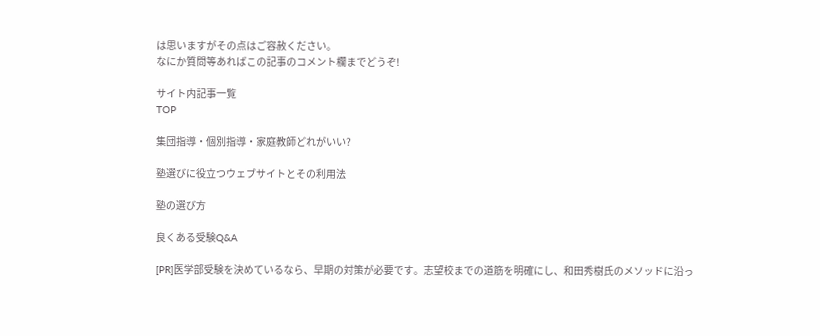は思いますがその点はご容赦ください。
なにか質問等あればこの記事のコメント欄までどうぞ!

サイト内記事一覧
TOP

集団指導・個別指導・家庭教師どれがいい?

塾選びに役立つウェブサイトとその利用法

塾の選び方

良くある受験Q&A

[PR]医学部受験を決めているなら、早期の対策が必要です。志望校までの道筋を明確にし、和田秀樹氏のメソッドに沿っ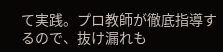て実践。プロ教師が徹底指導するので、抜け漏れも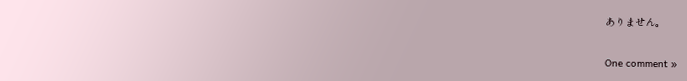ありません。

One comment »